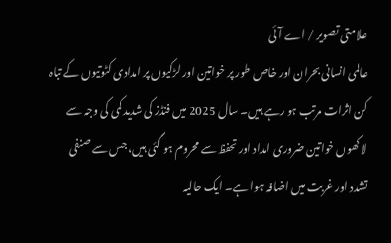علامتی تصویر / اے آئی
عالمی انسانی بحران اور خاص طور پر خواتین اور لڑکیوں پر امدادی کٹوتیوں کے تباہ کن اثرات مرتب ہو رہے ہیں۔ سال 2025 میں فنڈز کی شدید کمی کی وجہ سے لاکھوں خواتین ضروری امداد اور تحفظ سے محروم ہو گئی ہیں، جس سے صنفی تشدد اور غربت میں اضافہ ہوا ہے۔ ایک حالیہ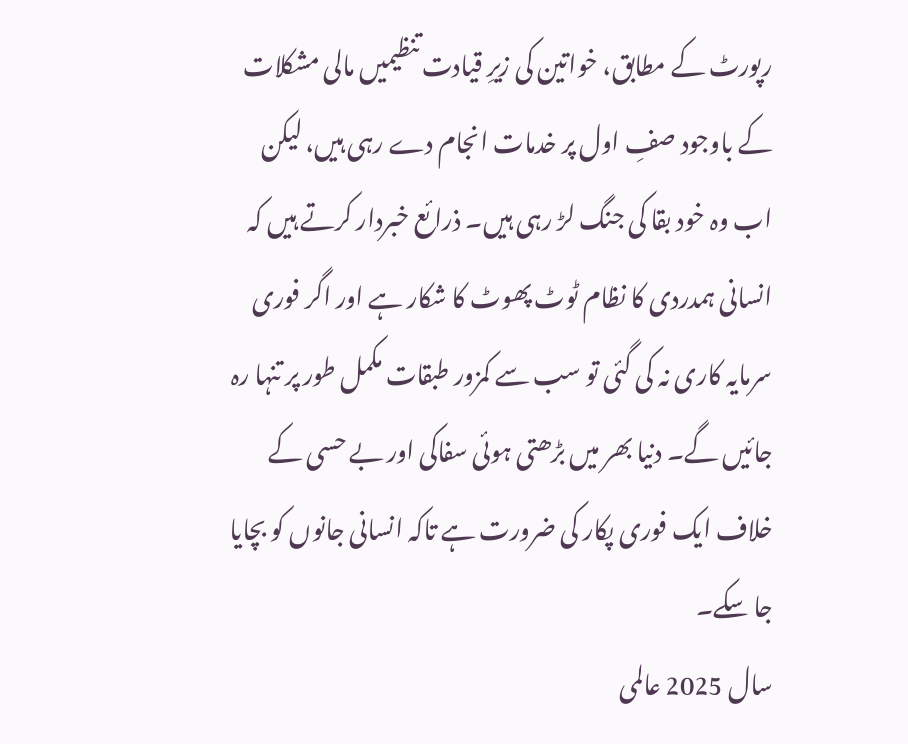رپورٹ کے مطابق، خواتین کی زیرِ قیادت تنظیمیں مالی مشکلات کے باوجود صفِ اول پر خدمات انجام دے رہی ہیں، لیکن اب وہ خود بقا کی جنگ لڑ رہی ہیں۔ ذرائع خبردار کرتے ہیں کہ انسانی ہمدردی کا نظام ٹوٹ پھوٹ کا شکار ہے اور اگر فوری سرمایہ کاری نہ کی گئی تو سب سے کمزور طبقات مکمل طور پر تنہا رہ جائیں گے۔ دنیا بھر میں بڑھتی ہوئی سفاکی اور بے حسی کے خلاف ایک فوری پکار کی ضرورت ہے تاکہ انسانی جانوں کو بچایا جا سکے۔
سال 2025 عالمی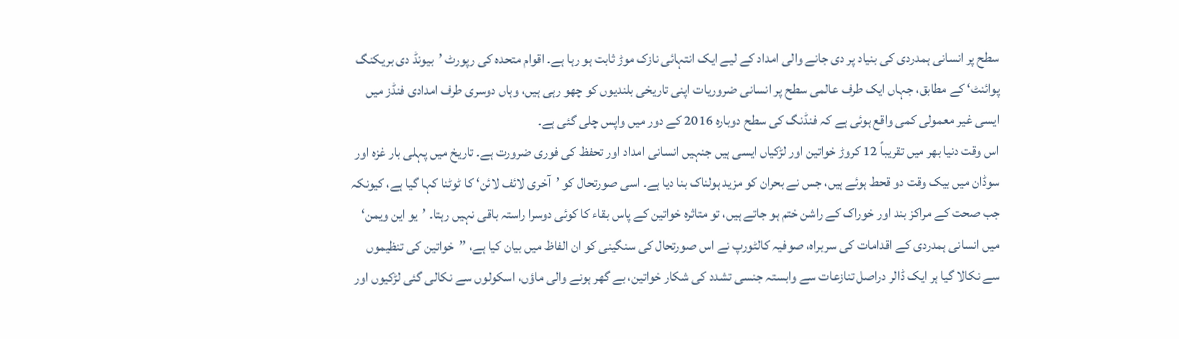سطح پر انسانی ہمدردی کی بنیاد پر دی جانے والی امداد کے لیے ایک انتہائی نازک موڑ ثابت ہو رہا ہے۔ اقوام متحدہ کی رپورٹ ’بیونڈ دی بریکنگ پوائنٹ‘ کے مطابق، جہاں ایک طرف عالمی سطح پر انسانی ضروریات اپنی تاریخی بلندیوں کو چھو رہی ہیں، وہاں دوسری طرف امدادی فنڈز میں ایسی غیر معمولی کمی واقع ہوئی ہے کہ فنڈنگ کی سطح دوبارہ 2016 کے دور میں واپس چلی گئی ہے۔
اس وقت دنیا بھر میں تقریباً 12 کروڑ خواتین اور لڑکیاں ایسی ہیں جنہیں انسانی امداد اور تحفظ کی فوری ضرورت ہے۔ تاریخ میں پہلی بار غزہ اور سوڈان میں بیک وقت دو قحط ہوئے ہیں، جس نے بحران کو مزید ہولناک بنا دیا ہے۔ اسی صورتحال کو ’آخری لائف لائن‘ کا ٹوٹنا کہا گیا ہے، کیونکہ جب صحت کے مراکز بند اور خوراک کے راشن ختم ہو جاتے ہیں، تو متاثرہ خواتین کے پاس بقاء کا کوئی دوسرا راستہ باقی نہیں رہتا۔ ’یو این ویمن‘ میں انسانی ہمدردی کے اقدامات کی سربراہ، صوفیہ کالٹورپ نے اس صورتحال کی سنگینی کو ان الفاظ میں بیان کیا ہے، ’’خواتین کی تنظیموں سے نکالا گیا ہر ایک ڈالر دراصل تنازعات سے وابستہ جنسی تشدد کی شکار خواتین، بے گھر ہونے والی ماؤں، اسکولوں سے نکالی گئی لڑکیوں اور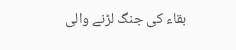بقاء کی جنگ لڑنے والی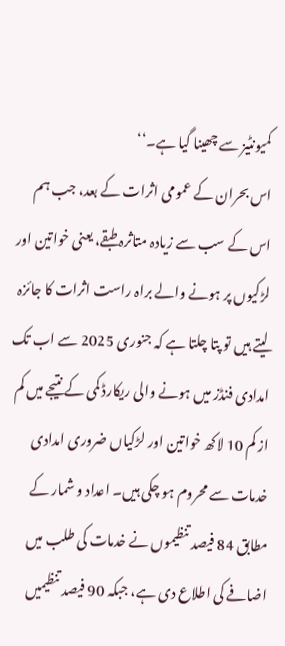کمیونٹیز سے چھینا گیا ہے۔‘‘
اس بحران کے عمومی اثرات کے بعد، جب ہم اس کے سب سے زیادہ متاثرہ طبقے، یعنی خواتین اور لڑکیوں پر ہونے والے براہ راست اثرات کا جائزہ لیتے ہیں تو پتا چلتا ہے کہ جنوری 2025 سے اب تک امدادی فنڈز میں ہونے والی ریکارڈ کمی کے نتیجے میں کم از کم 10 لاکھ خواتین اور لڑکیاں ضروری امدادی خدمات سے محروم ہو چکی ہیں۔ اعداد و شمار کے مطابق 84 فیصد تنظیموں نے خدمات کی طلب میں اضافے کی اطلاع دی ہے، جبکہ 90 فیصد تنظیمیں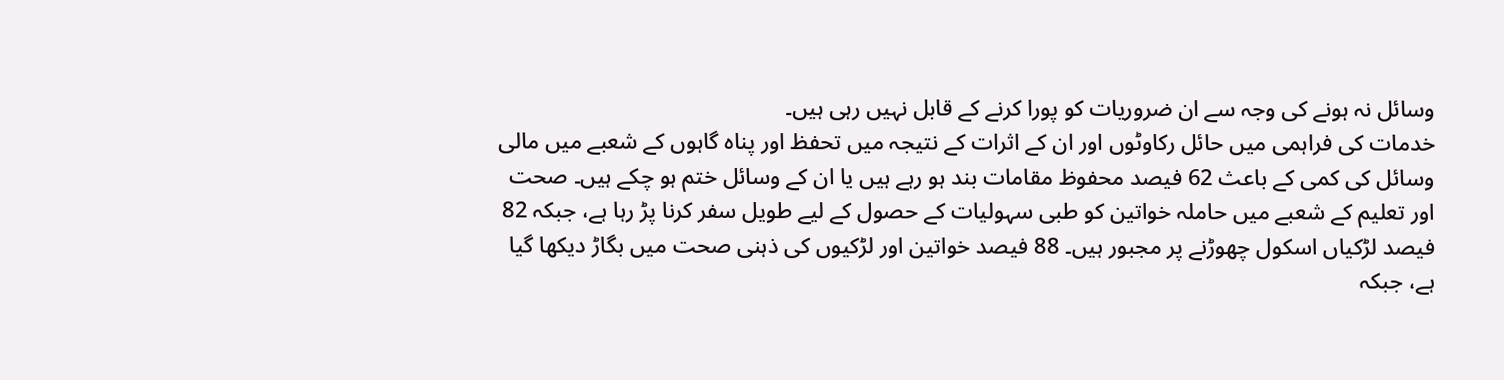وسائل نہ ہونے کی وجہ سے ان ضروریات کو پورا کرنے کے قابل نہیں رہی ہیں۔
خدمات کی فراہمی میں حائل رکاوٹوں اور ان کے اثرات کے نتیجہ میں تحفظ اور پناہ گاہوں کے شعبے میں مالی وسائل کی کمی کے باعث 62 فیصد محفوظ مقامات بند ہو رہے ہیں یا ان کے وسائل ختم ہو چکے ہیں۔ صحت اور تعلیم کے شعبے میں حاملہ خواتین کو طبی سہولیات کے حصول کے لیے طویل سفر کرنا پڑ رہا ہے، جبکہ 82 فیصد لڑکیاں اسکول چھوڑنے پر مجبور ہیں۔ 88 فیصد خواتین اور لڑکیوں کی ذہنی صحت میں بگاڑ دیکھا گیا ہے، جبکہ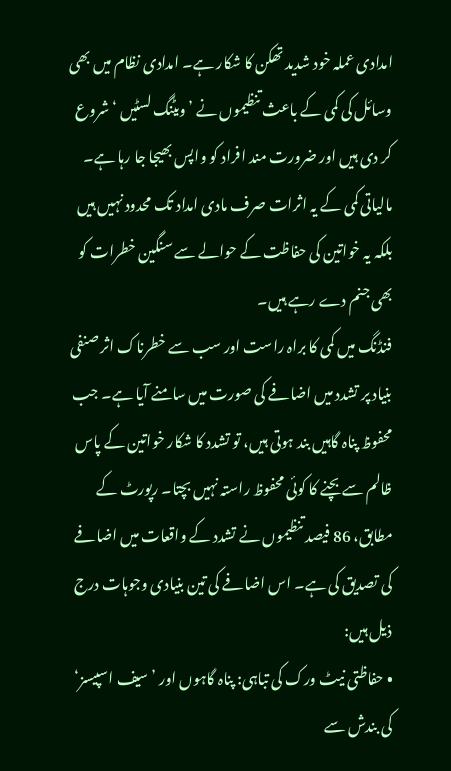امدادی عملہ خود شدید تھکن کا شکار ہے۔ امدادی نظام میں بھی وسائل کی کمی کے باعث تنظیموں نے ’ویٹنگ لسٹیں ‘ شروع کر دی ہیں اور ضرورت مند افراد کو واپس بھیجا جا رہا ہے۔ مالیاتی کمی کے یہ اثرات صرف مادی امداد تک محدود نہیں ہیں بلکہ یہ خواتین کی حفاظت کے حوالے سے سنگین خطرات کو بھی جنم دے رہے ہیں۔
فنڈنگ میں کمی کا براہ راست اور سب سے خطرناک اثر صنفی بنیاد پر تشدد میں اضافے کی صورت میں سامنے آیا ہے۔ جب محفوظ پناہ گاہیں بند ہوتی ہیں، تو تشدد کا شکار خواتین کے پاس ظالم سے بچنے کا کوئی محفوظ راستہ نہیں بچتا۔ رپورٹ کے مطابق، 86 فیصد تنظیموں نے تشدد کے واقعات میں اضافے کی تصدیق کی ہے۔ اس اضافے کی تین بنیادی وجوہات درج ذیل ہیں:
• حفاظتی نیٹ ورک کی تباہی: پناہ گاہوں اور ’سیف اسپیسز‘ کی بندش سے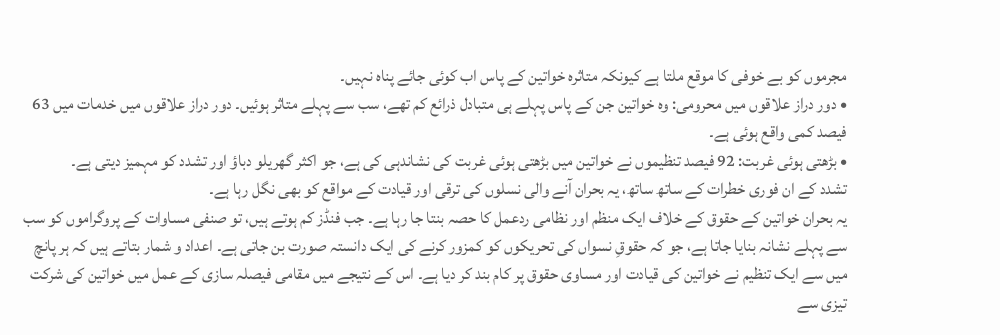مجرموں کو بے خوفی کا موقع ملتا ہے کیونکہ متاثرہ خواتین کے پاس اب کوئی جائے پناہ نہیں۔
• دور دراز علاقوں میں محرومی: وہ خواتین جن کے پاس پہلے ہی متبادل ذرائع کم تھے، سب سے پہلے متاثر ہوئیں۔ دور دراز علاقوں میں خدمات میں 63 فیصد کمی واقع ہوئی ہے۔
• بڑھتی ہوئی غربت: 92 فیصد تنظیموں نے خواتین میں بڑھتی ہوئی غربت کی نشاندہی کی ہے، جو اکثر گھریلو دباؤ اور تشدد کو مہمیز دیتی ہے۔
تشدد کے ان فوری خطرات کے ساتھ ساتھ، یہ بحران آنے والی نسلوں کی ترقی اور قیادت کے مواقع کو بھی نگل رہا ہے۔
یہ بحران خواتین کے حقوق کے خلاف ایک منظم اور نظامی ردعمل کا حصہ بنتا جا رہا ہے۔ جب فنڈز کم ہوتے ہیں، تو صنفی مساوات کے پروگراموں کو سب سے پہلے نشانہ بنایا جاتا ہے، جو کہ حقوقِ نسواں کی تحریکوں کو کمزور کرنے کی ایک دانستہ صورت بن جاتی ہے۔ اعداد و شمار بتاتے ہیں کہ ہر پانچ میں سے ایک تنظیم نے خواتین کی قیادت اور مساوی حقوق پر کام بند کر دیا ہے۔ اس کے نتیجے میں مقامی فیصلہ سازی کے عمل میں خواتین کی شرکت تیزی سے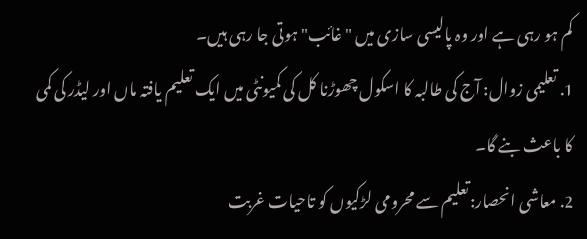کم ہو رہی ہے اور وہ پالیسی سازی میں "غائب" ہوتی جا رہی ہیں۔
1. تعلیمی زوال: آج کی طالبہ کا اسکول چھوڑنا کل کی کمیونٹی میں ایک تعلیم یافتہ ماں اور لیڈر کی کمی کا باعث بنے گا۔
2. معاشی انحصار:تعلیم سے محرومی لڑکیوں کو تاحیات غربت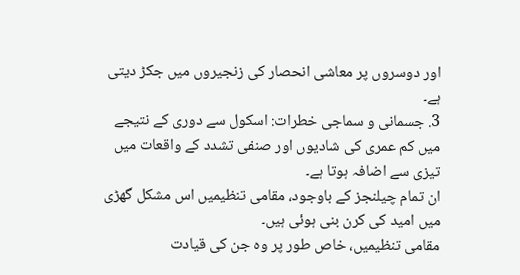اور دوسروں پر معاشی انحصار کی زنجیروں میں جکڑ دیتی ہے۔
3. جسمانی و سماجی خطرات: اسکول سے دوری کے نتیجے میں کم عمری کی شادیوں اور صنفی تشدد کے واقعات میں تیزی سے اضافہ ہوتا ہے۔
ان تمام چیلنجز کے باوجود، مقامی تنظیمیں اس مشکل گھڑی میں امید کی کرن بنی ہوئی ہیں۔
مقامی تنظیمیں، خاص طور پر وہ جن کی قیادت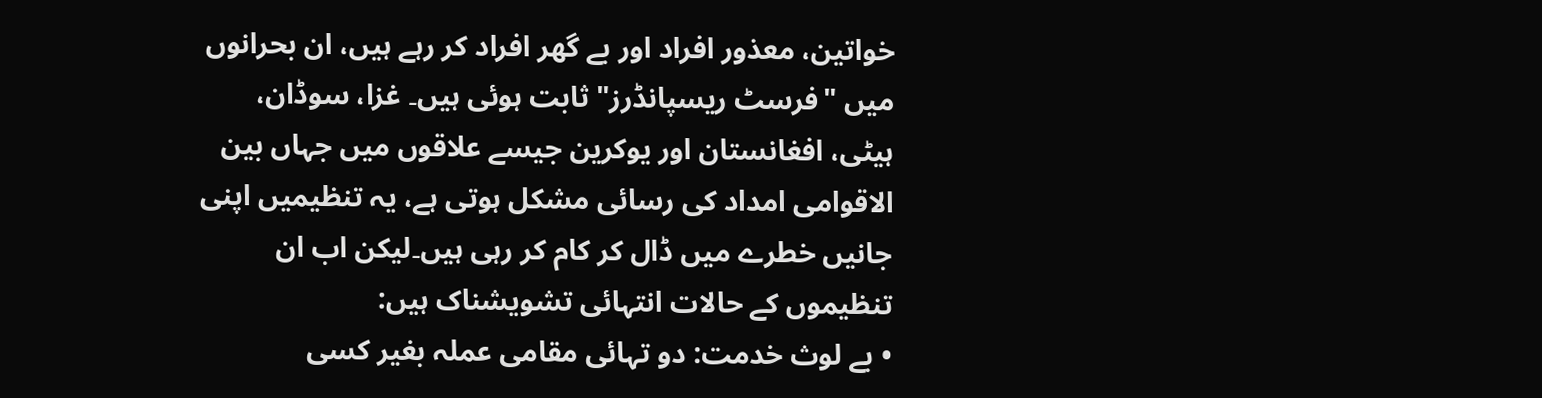خواتین، معذور افراد اور بے گھر افراد کر رہے ہیں، ان بحرانوں میں "فرسٹ ریسپانڈرز" ثابت ہوئی ہیں۔ غزا، سوڈان، ہیٹی، افغانستان اور یوکرین جیسے علاقوں میں جہاں بین الاقوامی امداد کی رسائی مشکل ہوتی ہے، یہ تنظیمیں اپنی جانیں خطرے میں ڈال کر کام کر رہی ہیں۔لیکن اب ان تنظیموں کے حالات انتہائی تشویشناک ہیں:
• بے لوث خدمت: دو تہائی مقامی عملہ بغیر کسی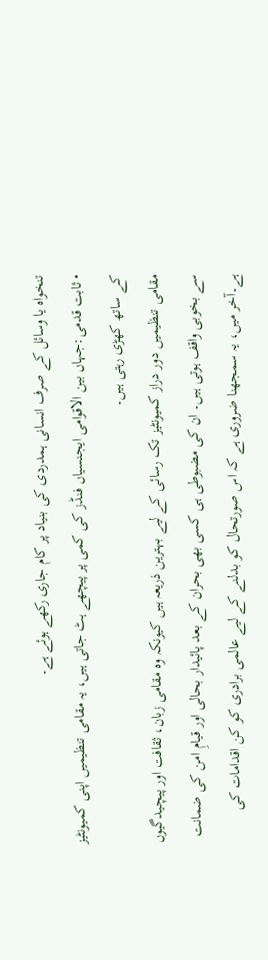تنخواہ یا وسائل کے صرف انسانی ہمدردی کی بنیاد پر کام جاری رکھے ہوئے ہے۔
• ثابت قدمی:جہاں بین الاقوامی ایجنسیاں فنڈز کی کمی پر پیچھے ہٹ جاتی ہیں، یہ مقامی تنظیمیں اپنی کمیونٹیز کے ساتھ کھڑی رہتی ہیں۔
مقامی تنظیمیں دور دراز کمیونٹیز تک رسائی کے لیے بہترین ذریعہ ہیں کیونکہ وہ مقامی زبان، ثقافت اور پیچیدگیوں سے بخوبی واقف ہوتی ہیں۔ ان کی مضبوطی ہی کسی بھی بحران کے بعد پائیدار بحالی اور قیامِ امن کی ضمانت ہے۔آخر میں، یہ سمجھنا ضروری ہے کہ اس صورتحال کو بدلنے کے لیے عالمی برادری کو کن اقدامات کی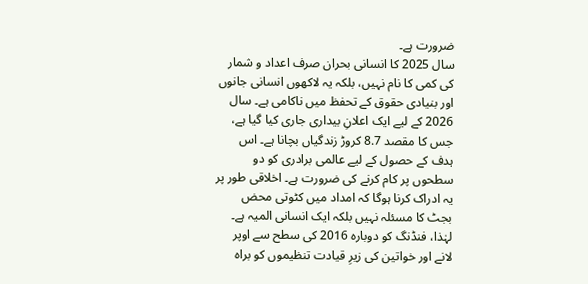ضرورت ہے۔
سال 2025 کا انسانی بحران صرف اعداد و شمار کی کمی کا نام نہیں، بلکہ یہ لاکھوں انسانی جانوں اور بنیادی حقوق کے تحفظ میں ناکامی ہے۔ سال 2026 کے لیے ایک اعلانِ بیداری جاری کیا گیا ہے، جس کا مقصد 8.7 کروڑ زندگیاں بچانا ہے۔ اس ہدف کے حصول کے لیے عالمی برادری کو دو سطحوں پر کام کرنے کی ضرورت ہے۔ اخلاقی طور پر یہ ادراک کرنا ہوگا کہ امداد میں کٹوتی محض بجٹ کا مسئلہ نہیں بلکہ ایک انسانی المیہ ہے۔ لہٰذا، فنڈنگ کو دوبارہ 2016 کی سطح سے اوپر لانے اور خواتین کی زیرِ قیادت تنظیموں کو براہ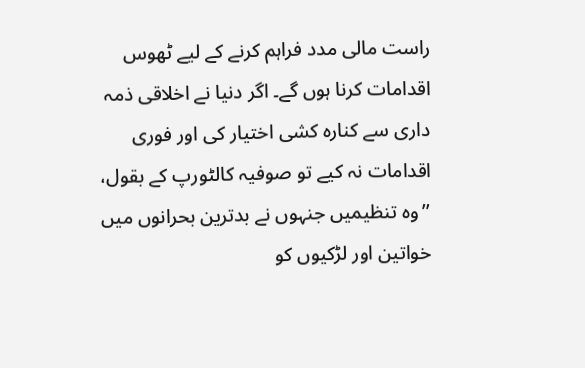راست مالی مدد فراہم کرنے کے لیے ٹھوس اقدامات کرنا ہوں گے۔ اگر دنیا نے اخلاقی ذمہ داری سے کنارہ کشی اختیار کی اور فوری اقدامات نہ کیے تو صوفیہ کالٹورپ کے بقول، ’’وہ تنظیمیں جنہوں نے بدترین بحرانوں میں خواتین اور لڑکیوں کو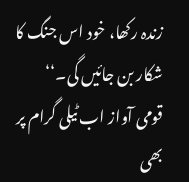زندہ رکھا، خود اس جنگ کا شکار بن جائیں گی۔‘‘
قومی آواز اب ٹیلی گرام پر بھی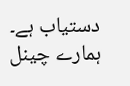دستیاب ہے۔ ہمارے چینل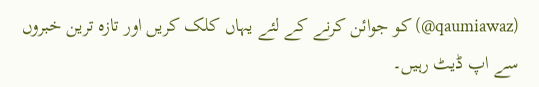(qaumiawaz@) کو جوائن کرنے کے لئے یہاں کلک کریں اور تازہ ترین خبروں سے اپ ڈیٹ رہیں۔